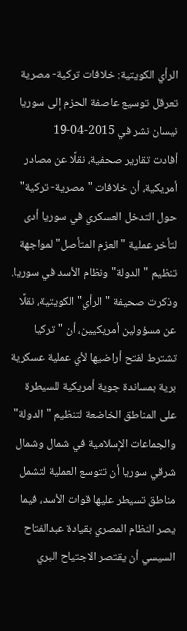الرأي الكويتية: خلافات تركية- مصرية تعرقل توسيع عاصفة الحزم إلى سوريا
نيسان نشر في 2015-04-19
أفادت تقارير صحفية، نقلًا عن مصادر أمريكية، أن خلافات "مصرية- تركية" حول التدخل العسكري في سوريا أدى لتأخر عملية "العزم المتأصل" لمواجهة تنظيم "الدولة" ونظام الأسد في سوريا.
وذكرت صحيفة "الرأي" الكويتية، نقلًا عن مسؤولين أمريكيين، أن "تركيا تشترط لفتح أراضيها لأي عملية عسكرية برية بمساندة جوية أمريكية للسيطرة على المناطق الخاضعة لتنظيم "الدولة" والجماعات الإسلامية في شمال وشمال شرقي سوريا أن تتوسع العملية لتشمل مناطق تسيطر عليها قوات الأسد، فيما يصر النظام المصري بقيادة عبدالفتاح السيسي أن يقتصر الاجتياح البري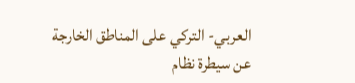العربي- التركي على المناطق الخارجة عن سيطرة نظام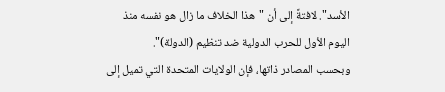الأسد". لافتةً إلى أن "هذا الخلاف ما زال هو نفسه منذ اليوم الأول للحرب الدولية ضد تنظيم (الدولة)".
وبحسب المصادر ذاتها، فإن الولايات المتحدة التي تميل إلى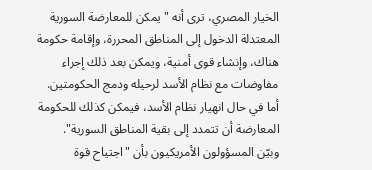الخيار المصري، ترى أنه "يمكن للمعارضة السورية المعتدلة الدخول إلى المناطق المحررة، وإقامة حكومة هناك، وإنشاء قوى أمنية، ويمكن بعد ذلك إجراء مفاوضات مع نظام الأسد لرحيله ودمج الحكومتين. أما في حال انهيار نظام الأسد، فيمكن كذلك للحكومة المعارضة أن تتمدد إلى بقية المناطق السورية".
وبيّن المسؤولون الأمريكيون بأن "اجتياح قوة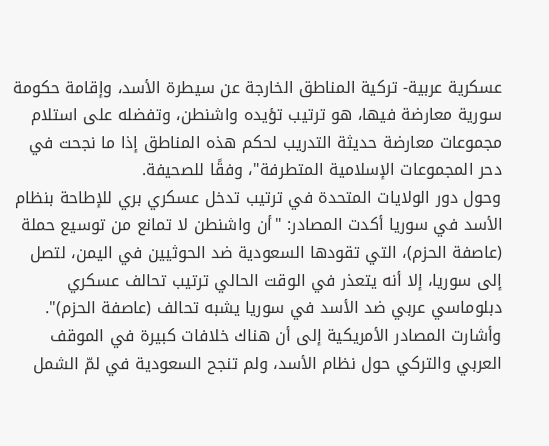عسكرية عربية- تركية المناطق الخارجة عن سيطرة الأسد، وإقامة حكومة سورية معارضة فيها، هو ترتيب تؤيده واشنطن، وتفضله على استلام مجموعات معارضة حديثة التدريب لحكم هذه المناطق إذا ما نجحت في دحر المجموعات الإسلامية المتطرفة"، وفقًا للصحيفة.
وحول دور الولايات المتحدة في ترتيب تدخل عسكري بري للإطاحة بنظام الأسد في سوريا أكدت المصادر: "أن واشنطن لا تمانع من توسيع حملة (عاصفة الحزم)، التي تقودها السعودية ضد الحوثيين في اليمن، لتصل إلى سوريا، إلا أنه يتعذر في الوقت الحالي ترتيب تحالف عسكري دبلوماسي عربي ضد الأسد في سوريا يشبه تحالف (عاصفة الحزم)".
وأشارت المصادر الأمريكية إلى أن هناك خلافات كبيرة في الموقف العربي والتركي حول نظام الأسد، ولم تنجح السعودية في لمّ الشمل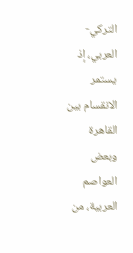التركي- العربي، إذ يستمر الانقسام بين القاهرة وبعض العواصم العربية، من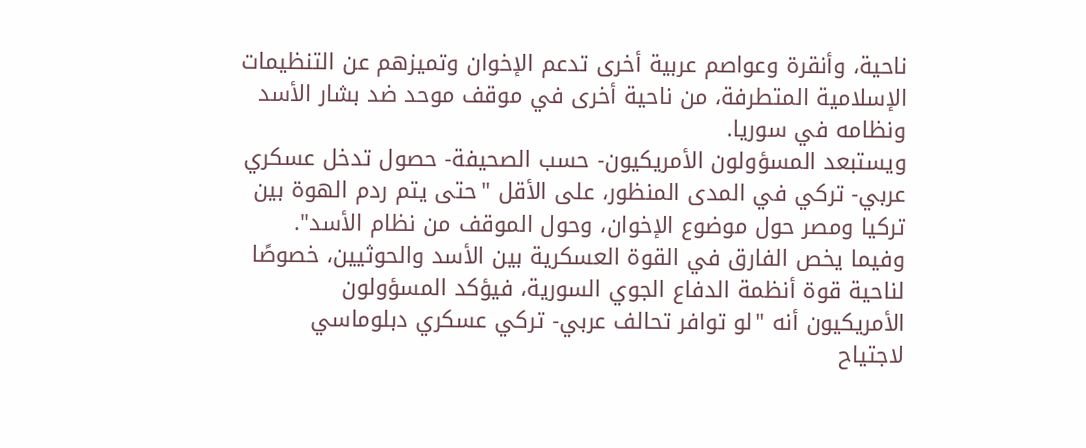ناحية، وأنقرة وعواصم عربية أخرى تدعم الإخوان وتميزهم عن التنظيمات الإسلامية المتطرفة، من ناحية أخرى في موقف موحد ضد بشار الأسد ونظامه في سوريا.
ويستبعد المسؤولون الأمريكيون- حسب الصحيفة- حصول تدخل عسكري عربي- تركي في المدى المنظور، على الأقل "حتى يتم ردم الهوة بين تركيا ومصر حول موضوع الإخوان، وحول الموقف من نظام الأسد".
وفيما يخص الفارق في القوة العسكرية بين الأسد والحوثيين، خصوصًا لناحية قوة أنظمة الدفاع الجوي السورية، فيؤكد المسؤولون الأمريكيون أنه "لو توافر تحالف عربي- تركي عسكري دبلوماسي لاجتياح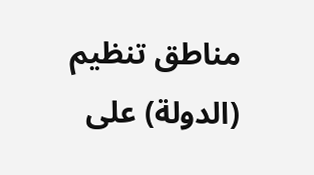مناطق تنظيم (الدولة) على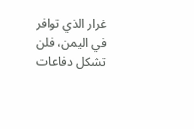غرار الذي توافر في اليمن، فلن تشكل دفاعات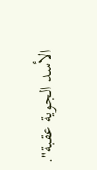الأسد الجوية عقبة".